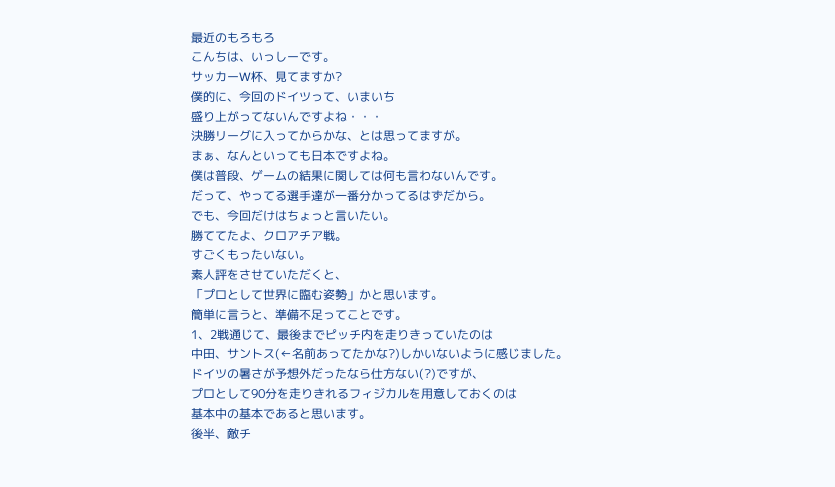最近のもろもろ
こんちは、いっしーです。
サッカーW杯、見てますか?
僕的に、今回のドイツって、いまいち
盛り上がってないんですよね・・・
決勝リーグに入ってからかな、とは思ってますが。
まぁ、なんといっても日本ですよね。
僕は普段、ゲームの結果に関しては何も言わないんです。
だって、やってる選手達が一番分かってるはずだから。
でも、今回だけはちょっと言いたい。
勝ててたよ、クロアチア戦。
すごくもったいない。
素人評をさせていただくと、
「プロとして世界に臨む姿勢」かと思います。
簡単に言うと、準備不足ってことです。
1、2戦通じて、最後までピッチ内を走りきっていたのは
中田、サントス(←名前あってたかな?)しかいないように感じました。
ドイツの暑さが予想外だったなら仕方ない(?)ですが、
プロとして90分を走りきれるフィジカルを用意しておくのは
基本中の基本であると思います。
後半、敵チ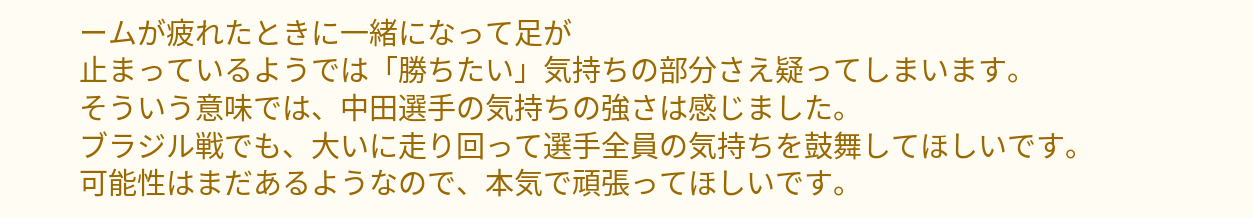ームが疲れたときに一緒になって足が
止まっているようでは「勝ちたい」気持ちの部分さえ疑ってしまいます。
そういう意味では、中田選手の気持ちの強さは感じました。
ブラジル戦でも、大いに走り回って選手全員の気持ちを鼓舞してほしいです。
可能性はまだあるようなので、本気で頑張ってほしいです。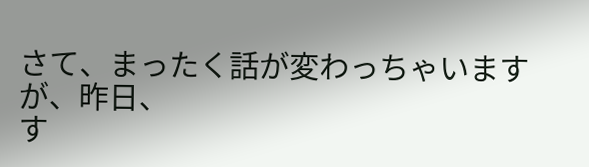さて、まったく話が変わっちゃいますが、昨日、
す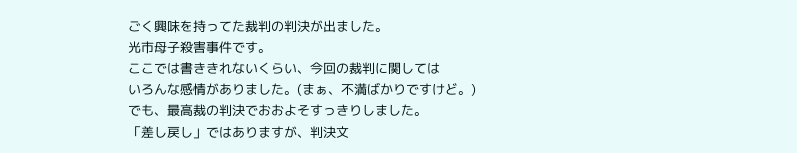ごく興味を持ってた裁判の判決が出ました。
光市母子殺害事件です。
ここでは書ききれないくらい、今回の裁判に関しては
いろんな感情がありました。(まぁ、不満ばかりですけど。)
でも、最高裁の判決でおおよそすっきりしました。
「差し戻し」ではありますが、判決文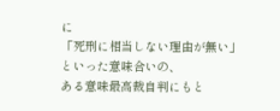に
「死刑に相当しない理由が無い」といった意味合いの、
ある意味最高裁自判にもと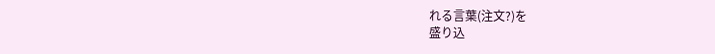れる言葉(注文?)を
盛り込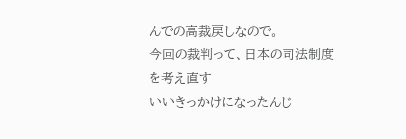んでの高裁戻しなので。
今回の裁判って、日本の司法制度を考え直す
いいきっかけになったんじ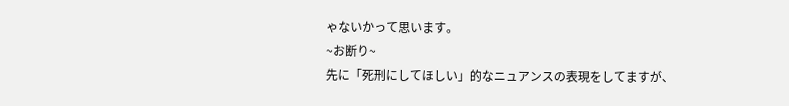ゃないかって思います。
~お断り~
先に「死刑にしてほしい」的なニュアンスの表現をしてますが、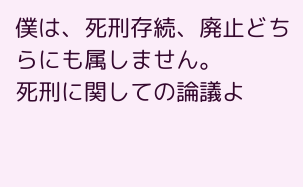僕は、死刑存続、廃止どちらにも属しません。
死刑に関しての論議よ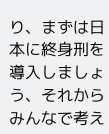り、まずは日本に終身刑を
導入しましょう、それからみんなで考え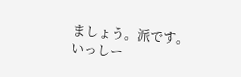ましょう。派です。
いっしー